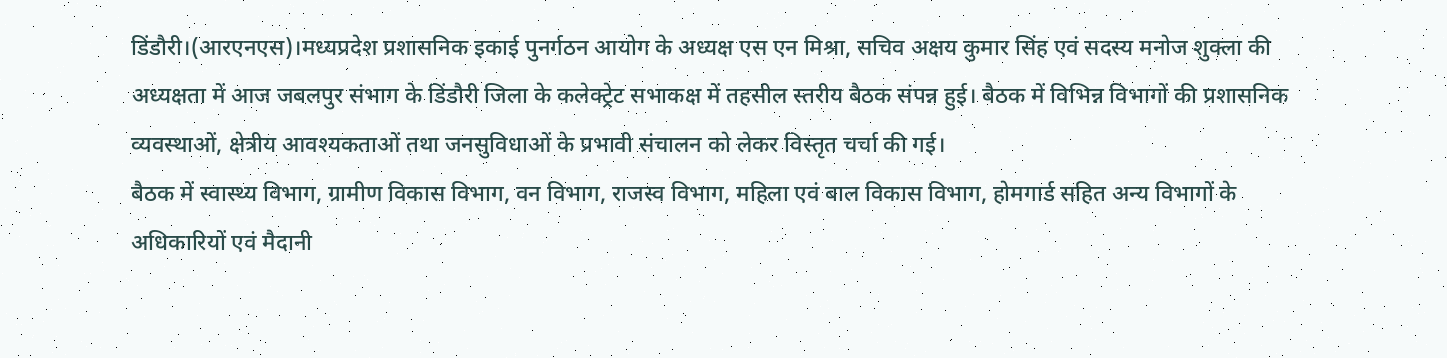डिंडौरी।(आरएनएस)।मध्यप्रदेश प्रशासनिक इकाई पुनर्गठन आयोग के अध्यक्ष एस एन मिश्रा, सचिव अक्षय कुमार सिंह एवं सदस्य मनोज शुक्ला की अध्यक्षता में आज जबलपुर संभाग के डिंडौरी जिला के कलेक्ट्रेट सभाकक्ष में तहसील स्तरीय बैठक संपन्न हुई। बैठक में विभिन्न विभागों की प्रशासनिक व्यवस्थाओं, क्षेत्रीय आवश्यकताओं तथा जनसुविधाओं के प्रभावी संचालन को लेकर विस्तृत चर्चा की गई।
बैठक में स्वास्थ्य विभाग, ग्रामीण विकास विभाग, वन विभाग, राजस्व विभाग, महिला एवं बाल विकास विभाग, होमगार्ड सहित अन्य विभागों के अधिकारियों एवं मैदानी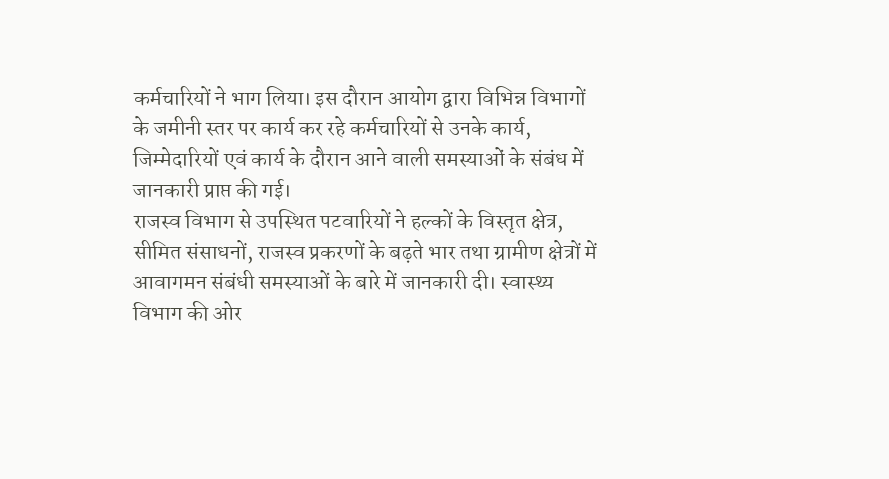कर्मचारियों ने भाग लिया। इस दौरान आयोग द्वारा विभिन्न विभागों के जमीनी स्तर पर कार्य कर रहे कर्मचारियों से उनके कार्य, जिम्मेदारियों एवं कार्य के दौरान आने वाली समस्याओं के संबंध में जानकारी प्राप्त की गई।
राजस्व विभाग से उपस्थित पटवारियों ने हल्कों के विस्तृत क्षेत्र, सीमित संसाधनों, राजस्व प्रकरणों के बढ़ते भार तथा ग्रामीण क्षेत्रों में आवागमन संबंधी समस्याओं के बारे में जानकारी दी। स्वास्थ्य विभाग की ओर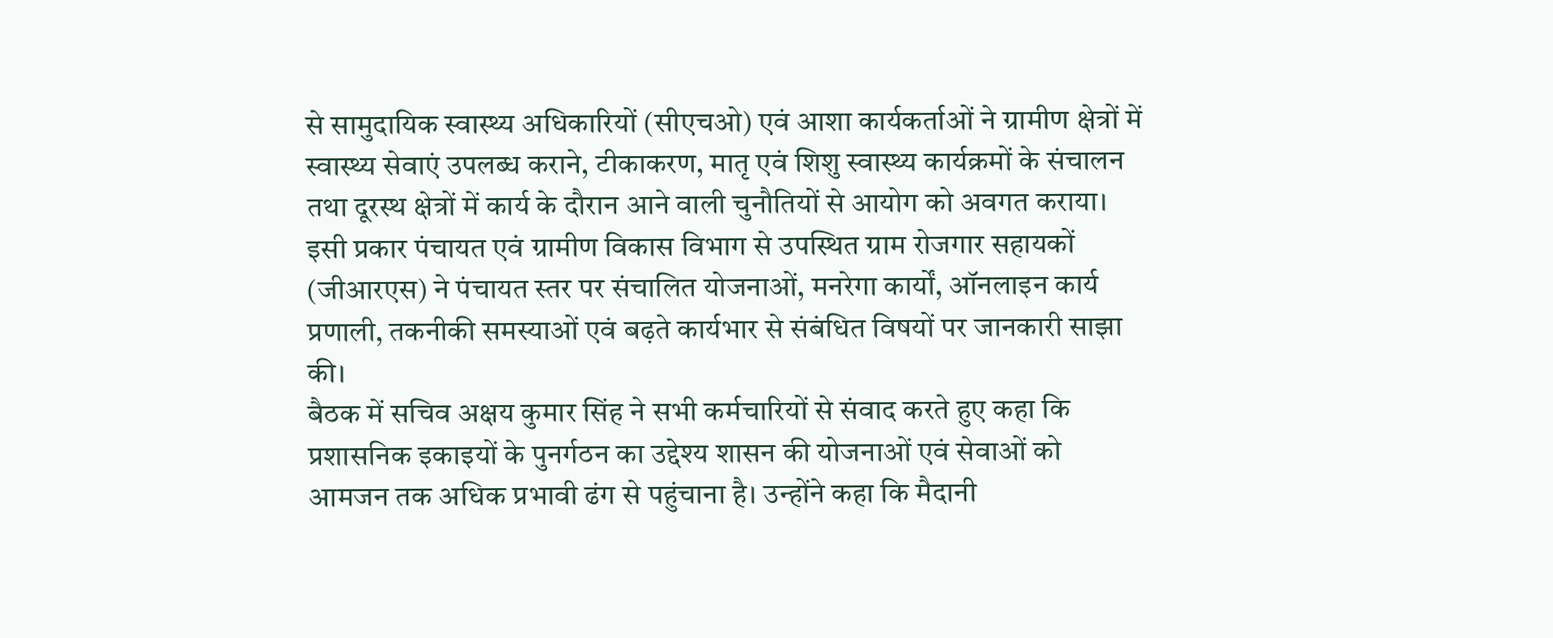से सामुदायिक स्वास्थ्य अधिकारियों (सीएचओ) एवं आशा कार्यकर्ताओं ने ग्रामीण क्षेत्रों में स्वास्थ्य सेवाएं उपलब्ध कराने, टीकाकरण, मातृ एवं शिशु स्वास्थ्य कार्यक्रमों के संचालन तथा दूरस्थ क्षेत्रों में कार्य के दौरान आने वाली चुनौतियों से आयोग को अवगत कराया।
इसी प्रकार पंचायत एवं ग्रामीण विकास विभाग से उपस्थित ग्राम रोजगार सहायकों (जीआरएस) ने पंचायत स्तर पर संचालित योजनाओं, मनरेगा कार्यों, ऑनलाइन कार्य प्रणाली, तकनीकी समस्याओं एवं बढ़ते कार्यभार से संबंधित विषयों पर जानकारी साझा की।
बैठक में सचिव अक्षय कुमार सिंह ने सभी कर्मचारियों से संवाद करते हुए कहा कि प्रशासनिक इकाइयों के पुनर्गठन का उद्देश्य शासन की योजनाओं एवं सेवाओं को आमजन तक अधिक प्रभावी ढंग से पहुंचाना है। उन्होंने कहा कि मैदानी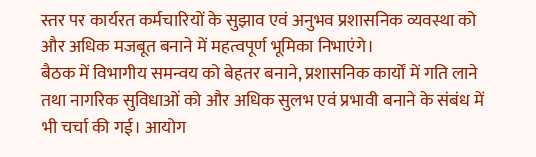स्तर पर कार्यरत कर्मचारियों के सुझाव एवं अनुभव प्रशासनिक व्यवस्था को और अधिक मजबूत बनाने में महत्वपूर्ण भूमिका निभाएंगे।
बैठक में विभागीय समन्वय को बेहतर बनाने, प्रशासनिक कार्यों में गति लाने तथा नागरिक सुविधाओं को और अधिक सुलभ एवं प्रभावी बनाने के संबंध में भी चर्चा की गई। आयोग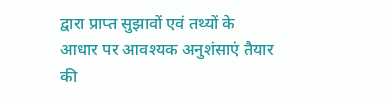द्वारा प्राप्त सुझावों एवं तथ्यों के आधार पर आवश्यक अनुशंसाएं तैयार की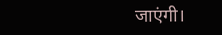जाएंगी।